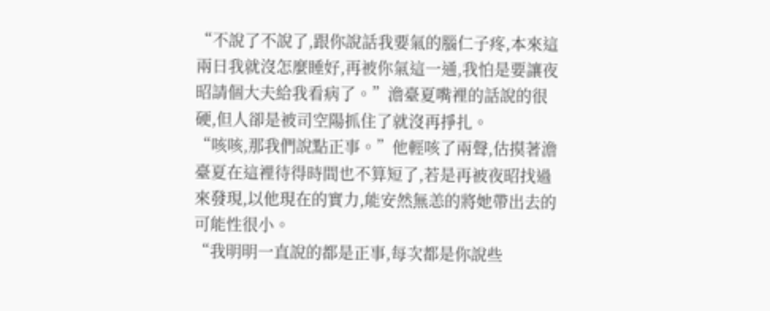“不說了不說了,跟你說話我要氣的腦仁子疼,本來這兩日我就沒怎麼睡好,再被你氣這一通,我怕是要讓夜昭請個大夫給我看病了。”澹臺夏嘴裡的話說的很硬,但人卻是被司空陽抓住了就沒再掙扎。
“咳咳,那我們說點正事。”他輕咳了兩聲,估摸著澹臺夏在這裡待得時間也不算短了,若是再被夜昭找過來發現,以他現在的實力,能安然無恙的將她帶出去的可能性很小。
“我明明一直說的都是正事,每次都是你說些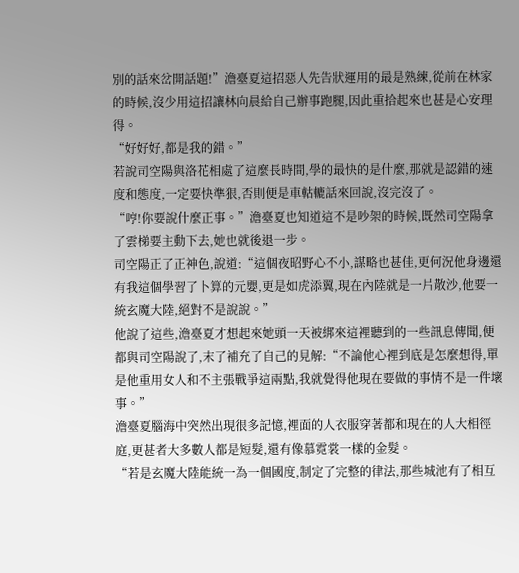別的話來岔開話題!”澹臺夏這招惡人先告狀運用的最是熟練,從前在林家的時候,沒少用這招讓林向晨給自己辦事跑腿,因此重拾起來也甚是心安理得。
“好好好,都是我的錯。”
若說司空陽與洛花相處了這麼長時間,學的最快的是什麼,那就是認錯的速度和態度,一定要快準狠,否則便是車軲轆話來回說,沒完沒了。
“哼!你要說什麼正事。”澹臺夏也知道這不是吵架的時候,既然司空陽拿了雲梯要主動下去,她也就後退一步。
司空陽正了正神色,說道:“這個夜昭野心不小,謀略也甚佳,更何況他身邊還有我這個學習了卜算的元嬰,更是如虎添翼,現在內陸就是一片散沙,他要一統玄魔大陸,絕對不是說說。”
他說了這些,澹臺夏才想起來她頭一天被綁來這裡聽到的一些訊息傳聞,便都與司空陽說了,末了補充了自己的見解:“不論他心裡到底是怎麼想得,單是他重用女人和不主張戰爭這兩點,我就覺得他現在要做的事情不是一件壞事。”
澹臺夏腦海中突然出現很多記憶,裡面的人衣服穿著都和現在的人大相徑庭,更甚者大多數人都是短髮,還有像慕霓裳一樣的金髮。
“若是玄魔大陸能統一為一個國度,制定了完整的律法,那些城池有了相互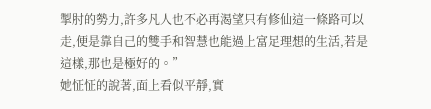掣肘的勢力,許多凡人也不必再渴望只有修仙這一條路可以走,便是靠自己的雙手和智慧也能過上富足理想的生活,若是這樣,那也是極好的。”
她怔怔的說著,面上看似平靜,實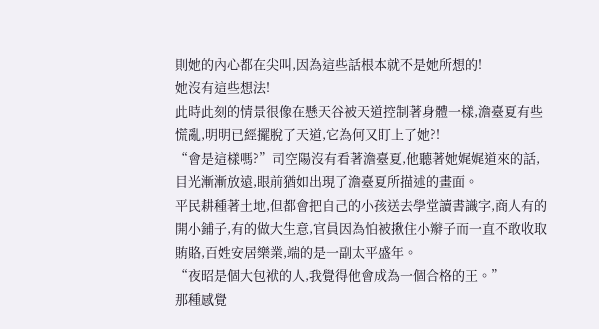則她的內心都在尖叫,因為這些話根本就不是她所想的!
她沒有這些想法!
此時此刻的情景很像在懸天谷被天道控制著身體一樣,澹臺夏有些慌亂,明明已經擺脫了天道,它為何又盯上了她?!
“會是這樣嗎?”司空陽沒有看著澹臺夏,他聽著她娓娓道來的話,目光漸漸放遠,眼前猶如出現了澹臺夏所描述的畫面。
平民耕種著土地,但都會把自己的小孩送去學堂讀書識字,商人有的開小鋪子,有的做大生意,官員因為怕被揪住小辮子而一直不敢收取賄賂,百姓安居樂業,端的是一副太平盛年。
“夜昭是個大包袱的人,我覺得他會成為一個合格的王。”
那種感覺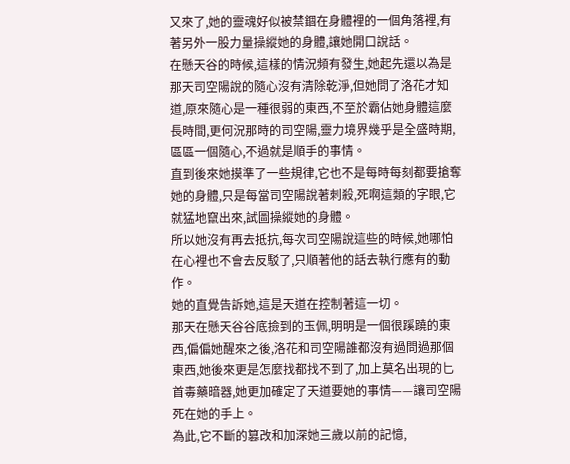又來了,她的靈魂好似被禁錮在身體裡的一個角落裡,有著另外一股力量操縱她的身體,讓她開口說話。
在懸天谷的時候,這樣的情況頻有發生,她起先還以為是那天司空陽說的隨心沒有清除乾淨,但她問了洛花才知道,原來隨心是一種很弱的東西,不至於霸佔她身體這麼長時間,更何況那時的司空陽,靈力境界幾乎是全盛時期,區區一個隨心,不過就是順手的事情。
直到後來她摸準了一些規律,它也不是每時每刻都要搶奪她的身體,只是每當司空陽說著刺殺,死啊這類的字眼,它就猛地竄出來,試圖操縱她的身體。
所以她沒有再去抵抗,每次司空陽說這些的時候,她哪怕在心裡也不會去反駁了,只順著他的話去執行應有的動作。
她的直覺告訴她,這是天道在控制著這一切。
那天在懸天谷谷底撿到的玉佩,明明是一個很蹊蹺的東西,偏偏她醒來之後,洛花和司空陽誰都沒有過問過那個東西,她後來更是怎麼找都找不到了,加上莫名出現的匕首毒藥暗器,她更加確定了天道要她的事情——讓司空陽死在她的手上。
為此,它不斷的篡改和加深她三歲以前的記憶,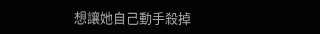想讓她自己動手殺掉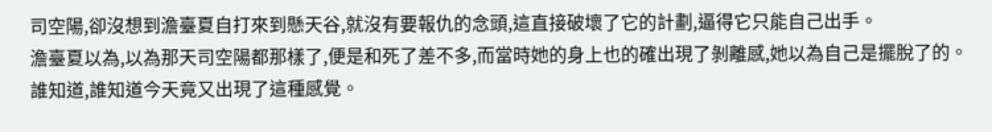司空陽,卻沒想到澹臺夏自打來到懸天谷,就沒有要報仇的念頭,這直接破壞了它的計劃,逼得它只能自己出手。
澹臺夏以為,以為那天司空陽都那樣了,便是和死了差不多,而當時她的身上也的確出現了剝離感,她以為自己是擺脫了的。
誰知道,誰知道今天竟又出現了這種感覺。